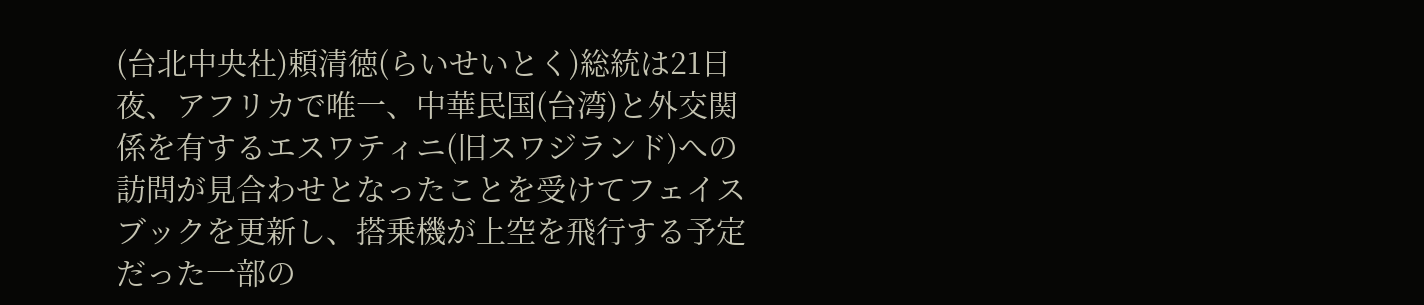(台北中央社)頼清徳(らいせいとく)総統は21日夜、アフリカで唯一、中華民国(台湾)と外交関係を有するエスワティニ(旧スワジランド)への訪問が見合わせとなったことを受けてフェイスブックを更新し、搭乗機が上空を飛行する予定だった一部の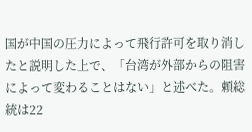国が中国の圧力によって飛行許可を取り消したと説明した上で、「台湾が外部からの阻害によって変わることはない」と述べた。頼総統は22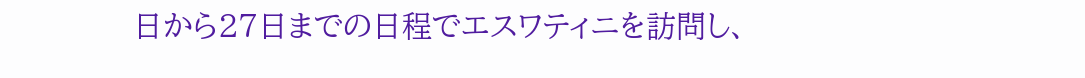日から27日までの日程でエスワティニを訪問し、